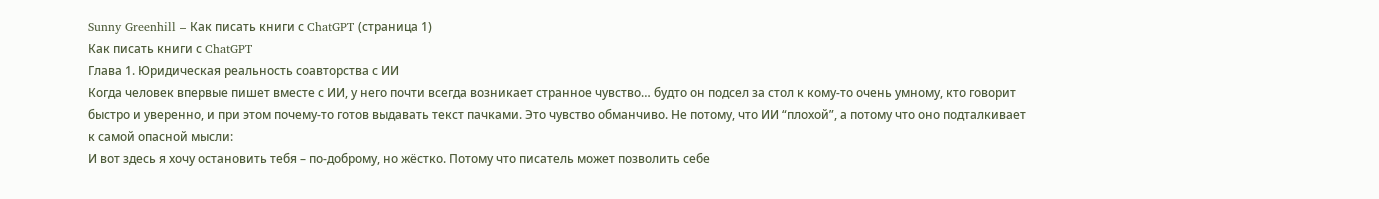Sunny Greenhill – Как писать книги с ChatGPT (страница 1)
Как писать книги с ChatGPT
Глава 1. Юридическая реальность соавторства с ИИ
Когда человек впервые пишет вместе с ИИ, у него почти всегда возникает странное чувство… будто он подсел за стол к кому-то очень умному, кто говорит быстро и уверенно, и при этом почему-то готов выдавать текст пачками. Это чувство обманчиво. Не потому, что ИИ “плохой”, а потому что оно подталкивает к самой опасной мысли:
И вот здесь я хочу остановить тебя – по-доброму, но жёстко. Потому что писатель может позволить себе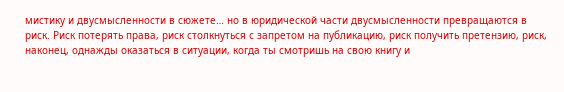мистику и двусмысленности в сюжете… но в юридической части двусмысленности превращаются в риск. Риск потерять права, риск столкнуться с запретом на публикацию, риск получить претензию, риск, наконец, однажды оказаться в ситуации, когда ты смотришь на свою книгу и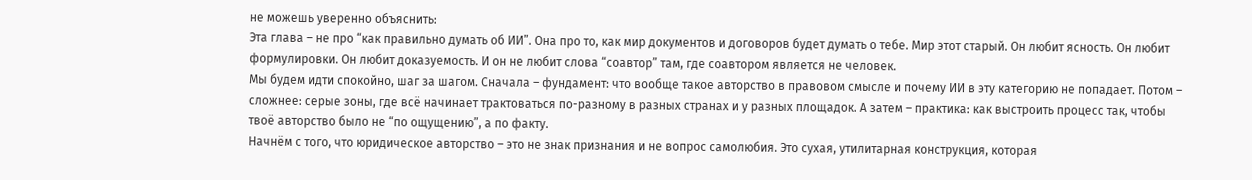не можешь уверенно объяснить:
Эта глава – не про “как правильно думать об ИИ”. Она про то, как мир документов и договоров будет думать о тебе. Мир этот старый. Он любит ясность. Он любит формулировки. Он любит доказуемость. И он не любит слова “соавтор” там, где соавтором является не человек.
Мы будем идти спокойно, шаг за шагом. Сначала – фундамент: что вообще такое авторство в правовом смысле и почему ИИ в эту категорию не попадает. Потом – сложнее: серые зоны, где всё начинает трактоваться по-разному в разных странах и у разных площадок. А затем – практика: как выстроить процесс так, чтобы твоё авторство было не “по ощущению”, а по факту.
Начнём с того, что юридическое авторство – это не знак признания и не вопрос самолюбия. Это сухая, утилитарная конструкция, которая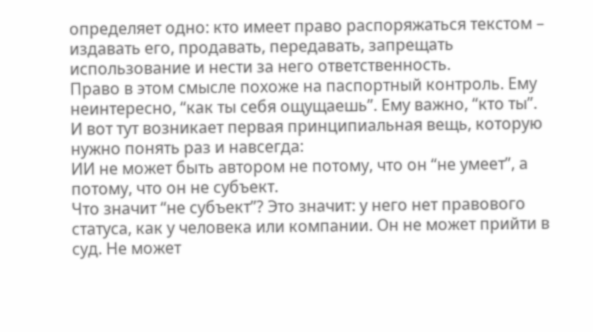определяет одно: кто имеет право распоряжаться текстом – издавать его, продавать, передавать, запрещать использование и нести за него ответственность.
Право в этом смысле похоже на паспортный контроль. Ему неинтересно, “как ты себя ощущаешь”. Ему важно, “кто ты”. И вот тут возникает первая принципиальная вещь, которую нужно понять раз и навсегда:
ИИ не может быть автором не потому, что он “не умеет”, а потому, что он не субъект.
Что значит “не субъект”? Это значит: у него нет правового статуса, как у человека или компании. Он не может прийти в суд. Не может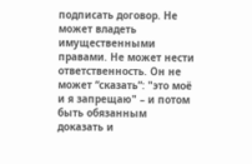подписать договор. Не может владеть имущественными правами. Не может нести ответственность. Он не может “сказать”: "это моё и я запрещаю" – и потом быть обязанным доказать и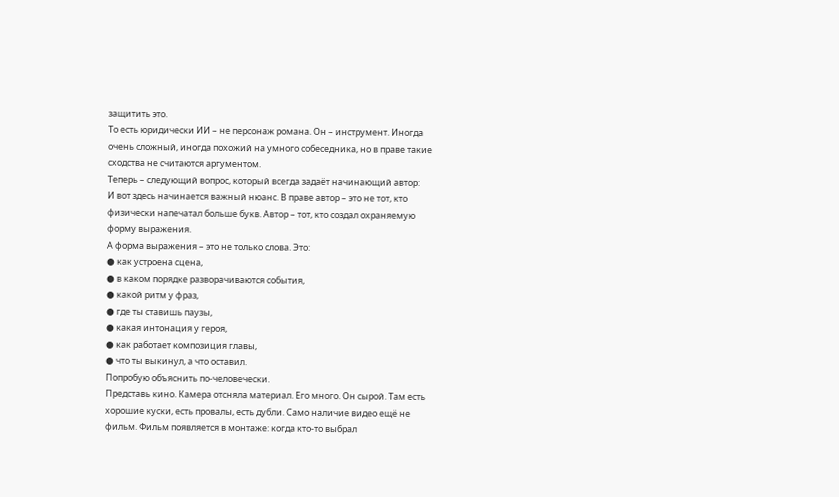защитить это.
То есть юридически ИИ – не персонаж романа. Он – инструмент. Иногда очень сложный, иногда похожий на умного собеседника, но в праве такие сходства не считаются аргументом.
Теперь – следующий вопрос, который всегда задаёт начинающий автор:
И вот здесь начинается важный нюанс. В праве автор – это не тот, кто физически напечатал больше букв. Автор – тот, кто создал охраняемую форму выражения.
А форма выражения – это не только слова. Это:
● как устроена сцена,
● в каком порядке разворачиваются события,
● какой ритм у фраз,
● где ты ставишь паузы,
● какая интонация у героя,
● как работает композиция главы,
● что ты выкинул, а что оставил.
Попробую объяснить по-человечески.
Представь кино. Камера отсняла материал. Его много. Он сырой. Там есть хорошие куски, есть провалы, есть дубли. Само наличие видео ещё не фильм. Фильм появляется в монтаже: когда кто-то выбрал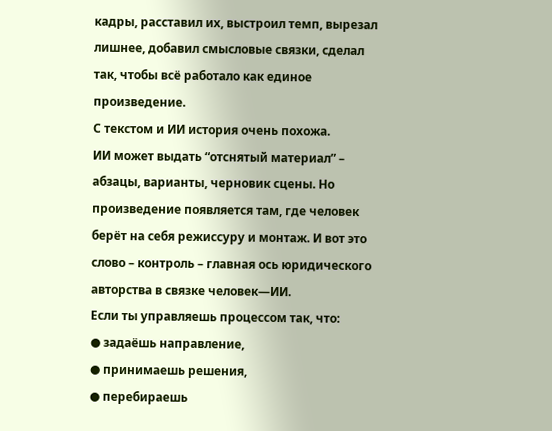кадры, расставил их, выстроил темп, вырезал лишнее, добавил смысловые связки, сделал так, чтобы всё работало как единое произведение.
С текстом и ИИ история очень похожа.
ИИ может выдать “отснятый материал” – абзацы, варианты, черновик сцены. Но произведение появляется там, где человек берёт на себя режиссуру и монтаж. И вот это слово – контроль – главная ось юридического авторства в связке человек—ИИ.
Если ты управляешь процессом так, что:
● задаёшь направление,
● принимаешь решения,
● перебираешь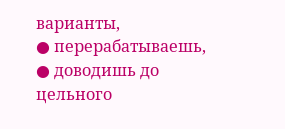варианты,
● перерабатываешь,
● доводишь до цельного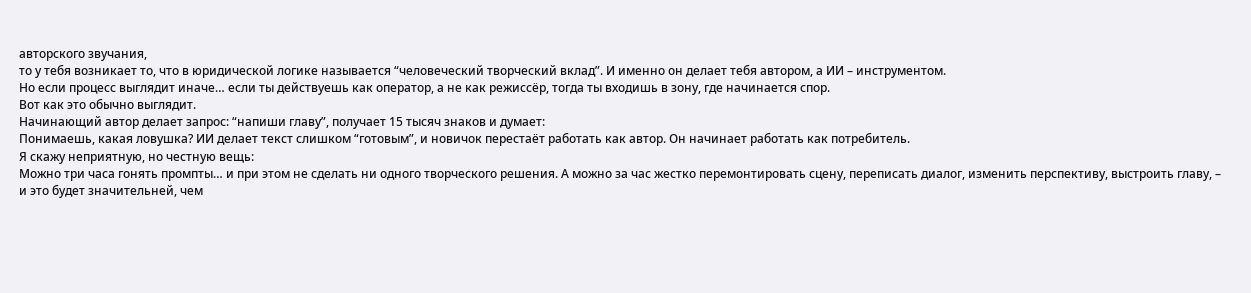авторского звучания,
то у тебя возникает то, что в юридической логике называется “человеческий творческий вклад”. И именно он делает тебя автором, а ИИ – инструментом.
Но если процесс выглядит иначе… если ты действуешь как оператор, а не как режиссёр, тогда ты входишь в зону, где начинается спор.
Вот как это обычно выглядит.
Начинающий автор делает запрос: “напиши главу”, получает 15 тысяч знаков и думает:
Понимаешь, какая ловушка? ИИ делает текст слишком “готовым”, и новичок перестаёт работать как автор. Он начинает работать как потребитель.
Я скажу неприятную, но честную вещь:
Можно три часа гонять промпты… и при этом не сделать ни одного творческого решения. А можно за час жестко перемонтировать сцену, переписать диалог, изменить перспективу, выстроить главу, – и это будет значительней, чем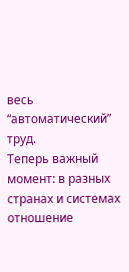весь “автоматический” труд.
Теперь важный момент: в разных странах и системах отношение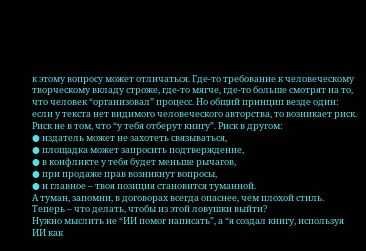к этому вопросу может отличаться. Где-то требование к человеческому творческому вкладу строже, где-то мягче, где-то больше смотрят на то, что человек “организовал” процесс. Но общий принцип везде один: если у текста нет видимого человеческого авторства, то возникает риск.
Риск не в том, что “у тебя отберут книгу”. Риск в другом:
● издатель может не захотеть связываться,
● площадка может запросить подтверждение,
● в конфликте у тебя будет меньше рычагов,
● при продаже прав возникнут вопросы,
● и главное – твоя позиция становится туманной.
А туман, запомни, в договорах всегда опаснее, чем плохой стиль.
Теперь – что делать, чтобы из этой ловушки выйти?
Нужно мыслить не “ИИ помог написать”, а “я создал книгу, используя ИИ как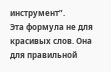инструмент”.
Эта формула не для красивых слов. Она для правильной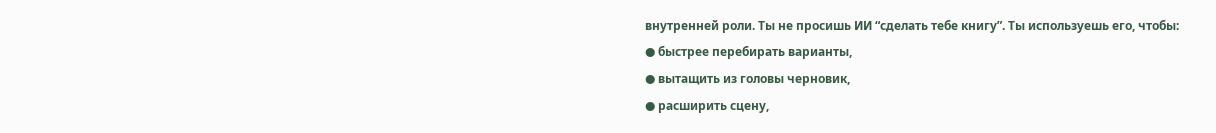внутренней роли. Ты не просишь ИИ “сделать тебе книгу”. Ты используешь его, чтобы:
● быстрее перебирать варианты,
● вытащить из головы черновик,
● расширить сцену,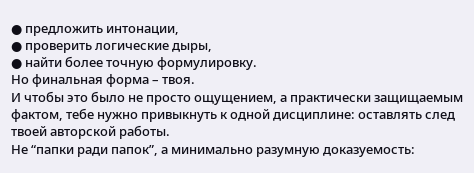● предложить интонации,
● проверить логические дыры,
● найти более точную формулировку.
Но финальная форма – твоя.
И чтобы это было не просто ощущением, а практически защищаемым фактом, тебе нужно привыкнуть к одной дисциплине: оставлять след твоей авторской работы.
Не “папки ради папок”, а минимально разумную доказуемость: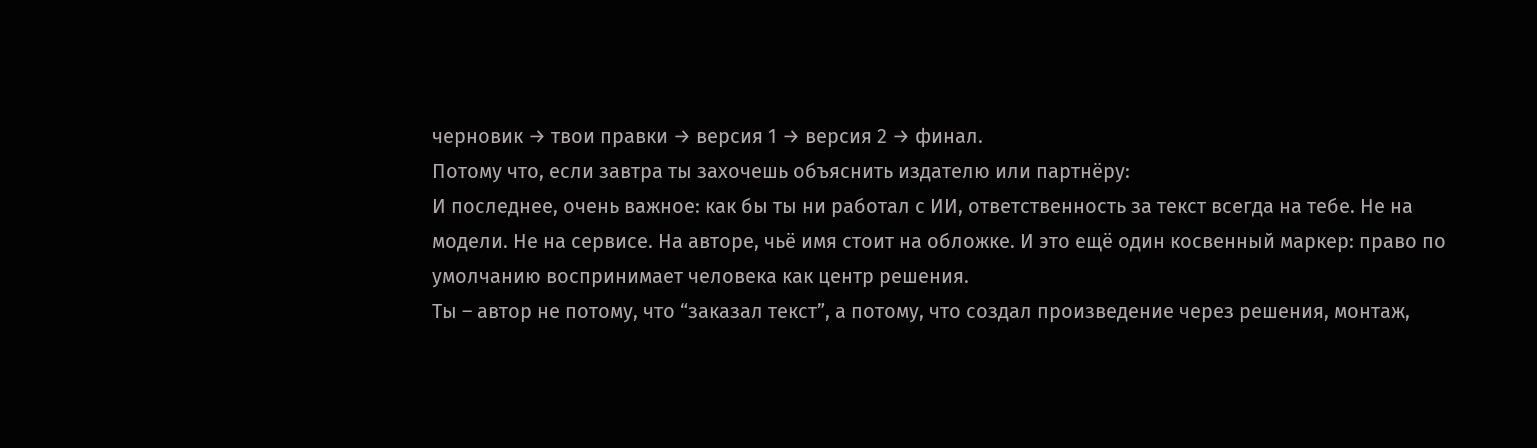черновик → твои правки → версия 1 → версия 2 → финал.
Потому что, если завтра ты захочешь объяснить издателю или партнёру:
И последнее, очень важное: как бы ты ни работал с ИИ, ответственность за текст всегда на тебе. Не на модели. Не на сервисе. На авторе, чьё имя стоит на обложке. И это ещё один косвенный маркер: право по умолчанию воспринимает человека как центр решения.
Ты – автор не потому, что “заказал текст”, а потому, что создал произведение через решения, монтаж,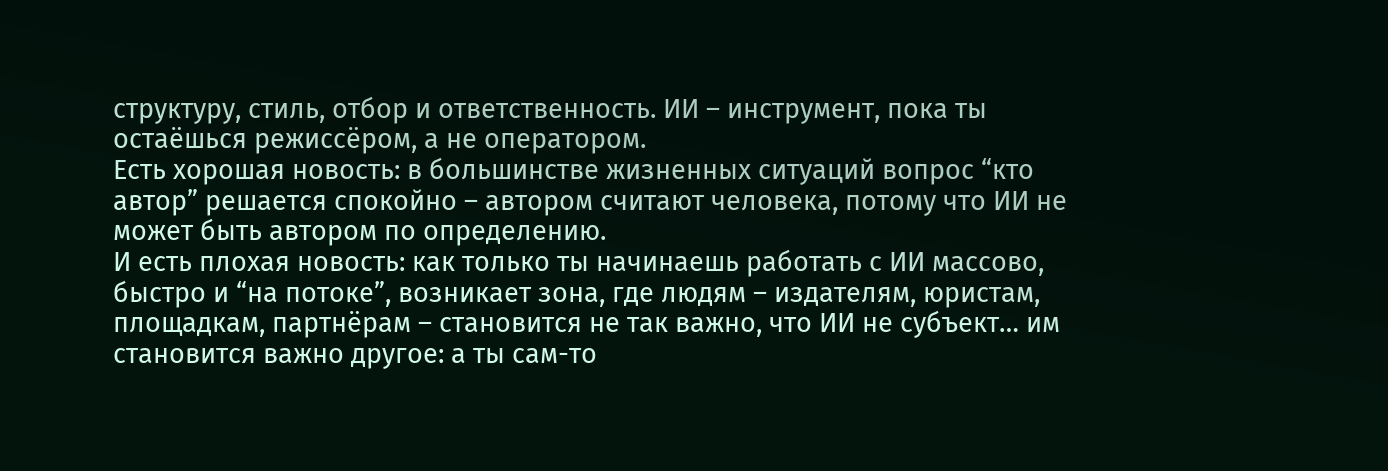структуру, стиль, отбор и ответственность. ИИ – инструмент, пока ты остаёшься режиссёром, а не оператором.
Есть хорошая новость: в большинстве жизненных ситуаций вопрос “кто автор” решается спокойно – автором считают человека, потому что ИИ не может быть автором по определению.
И есть плохая новость: как только ты начинаешь работать с ИИ массово, быстро и “на потоке”, возникает зона, где людям – издателям, юристам, площадкам, партнёрам – становится не так важно, что ИИ не субъект… им становится важно другое: а ты сам-то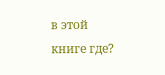в этой книге где?